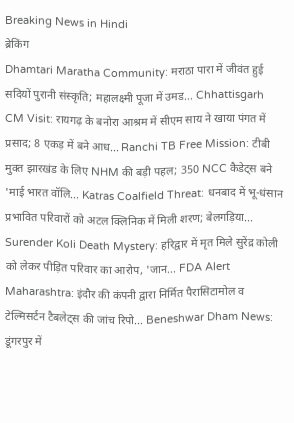Breaking News in Hindi
ब्रेकिंग
Dhamtari Maratha Community: मराठा पारा में जीवंत हुई सदियों पुरानी संस्कृति; महालक्ष्मी पूजा में उमड... Chhattisgarh CM Visit: रायगढ़ के बनोरा आश्रम में सीएम साय ने खाया पंगत में प्रसाद; 8 एकड़ में बने आध... Ranchi TB Free Mission: टीबी मुक्त झारखंड के लिए NHM की बड़ी पहल; 350 NCC कैडेट्स बने 'माई भारत वॉलि... Katras Coalfield Threat: धनबाद में भू-धंसान प्रभावित परिवारों को अटल क्लिनिक में मिली शरण; बेलगड़िया... Surender Koli Death Mystery: हरिद्वार में मृत मिले सुरेंद्र कोली को लेकर पीड़ित परिवार का आरोप, 'जान... FDA Alert Maharashtra: इंदौर की कंपनी द्वारा निर्मित पैरासिटामोल व टेल्मिसर्टन टैबलेट्स की जांच रिपो... Beneshwar Dham News: डूंगरपुर में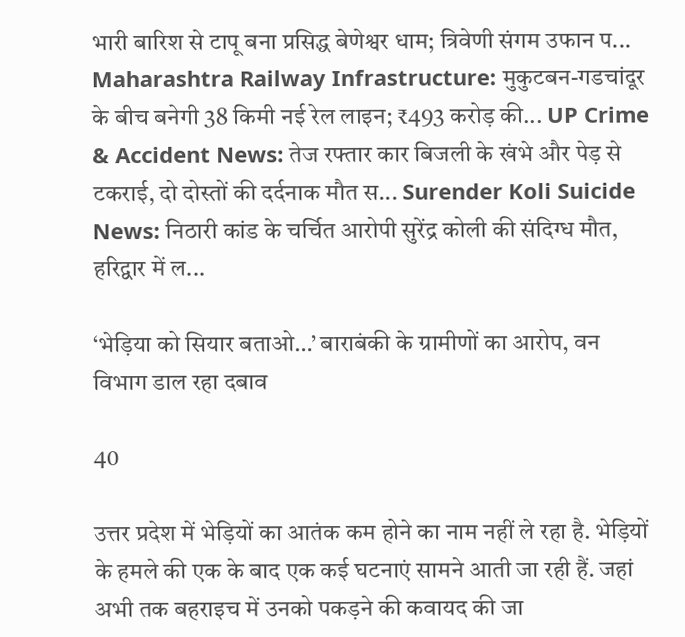भारी बारिश से टापू बना प्रसिद्ध बेणेश्वर धाम; त्रिवेणी संगम उफान प... Maharashtra Railway Infrastructure: मुकुटबन-गडचांदूर के बीच बनेगी 38 किमी नई रेल लाइन; ₹493 करोड़ की... UP Crime & Accident News: तेज रफ्तार कार बिजली के खंभे और पेड़ से टकराई, दो दोस्तों की दर्दनाक मौत स... Surender Koli Suicide News: निठारी कांड के चर्चित आरोपी सुरेंद्र कोली की संदिग्ध मौत, हरिद्वार में ल...

‘भेड़िया को सियार बताओ…’ बाराबंकी के ग्रामीणों का आरोप, वन विभाग डाल रहा दबाव

40

उत्तर प्रदेश में भेड़ियों का आतंक कम होने का नाम नहीं ले रहा है. भेड़ियों के हमले की एक के बाद एक कई घटनाएं सामने आती जा रही हैं. जहां अभी तक बहराइच में उनको पकड़ने की कवायद की जा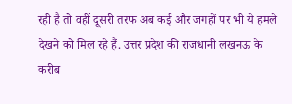रही है तो वहीं दूसरी तरफ अब कई और जगहों पर भी ये हमले देखने को मिल रहे हैं. उत्तर प्रदेश की राजधानी लखनऊ के करीब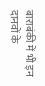बाराबंकी में भी इन दानवों के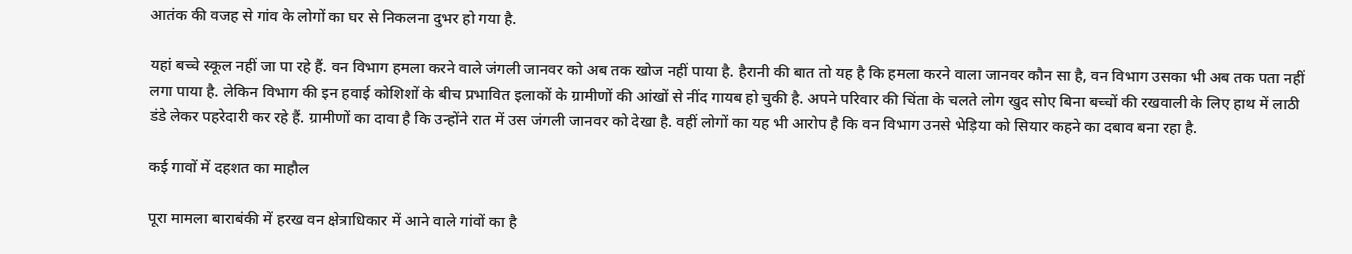आतंक की वजह से गांव के लोगों का घर से निकलना दुभर हो गया है.

यहां बच्चे स्कूल नहीं जा पा रहे हैं. वन विभाग हमला करने वाले जंगली जानवर को अब तक खोज नहीं पाया है. हैरानी की बात तो यह है कि हमला करने वाला जानवर कौन सा है, वन विभाग उसका भी अब तक पता नहीं लगा पाया है. लेकिन विभाग की इन हवाई कोशिशों के बीच प्रभावित इलाकों के ग्रामीणों की आंखों से नींद गायब हो चुकी है. अपने परिवार की चिंता के चलते लोग खुद सोए बिना बच्चों की रखवाली के लिए हाथ में लाठी डंडे लेकर पहरेदारी कर रहे हैं. ग्रामीणों का दावा है कि उन्होंने रात में उस जंगली जानवर को देखा है. वहीं लोगों का यह भी आरोप है कि वन विभाग उनसे भेड़िया को सियार कहने का दबाव बना रहा है.

कई गावों में दहशत का माहौल

पूरा मामला बाराबंकी में हरख वन क्षेत्राधिकार में आने वाले गांवों का है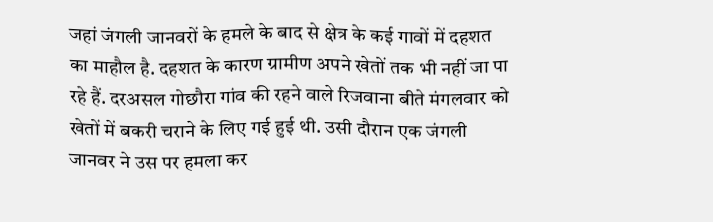जहां जंगली जानवरों के हमले के बाद से क्षेत्र के कई गावों में दहशत का माहौल है. दहशत के कारण ग्रामीण अपने खेतों तक भी नहीं जा पा रहे हैं. दरअसल गोछौरा गांव की रहने वाले रिजवाना बीते मंगलवार को खेतों में बकरी चराने के लिए गई हुई थी. उसी दौरान एक जंगली जानवर ने उस पर हमला कर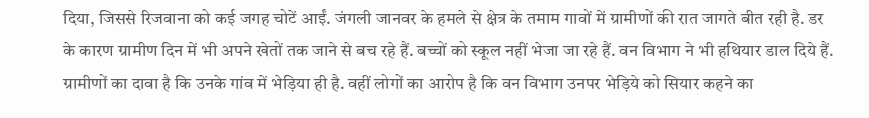दिया, जिससे रिजवाना को कई जगह चोटें आईं. जंगली जानवर के हमले से क्षेत्र के तमाम गावों में ग्रामीणों की रात जागते बीत रही है. डर के कारण ग्रामीण दिन में भी अपने खेतों तक जाने से बच रहे हैं. बच्चों को स्कूल नहीं भेजा जा रहे हैं. वन विभाग ने भी हथियार डाल दिये हैं. ग्रामीणों का दावा है कि उनके गांव में भेड़िया ही है. वहीं लोगों का आरोप है कि वन विभाग उनपर भेड़िये को सियार कहने का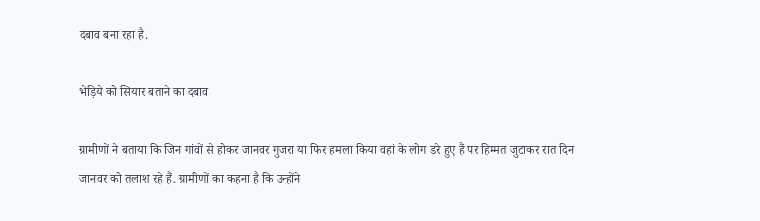दबाव बना रहा है.

भेड़िये को सियार बताने का दबाव

ग्रामीणों ने बताया कि जिन गांवों से होकर जानवर गुजरा या फिर हमला किया वहां के लोग डरे हुए हैं पर हिम्मत जुटाकर रात दिन जानवर को तलाश रहे हैं. ग्रामीणों का कहना है कि उन्होंने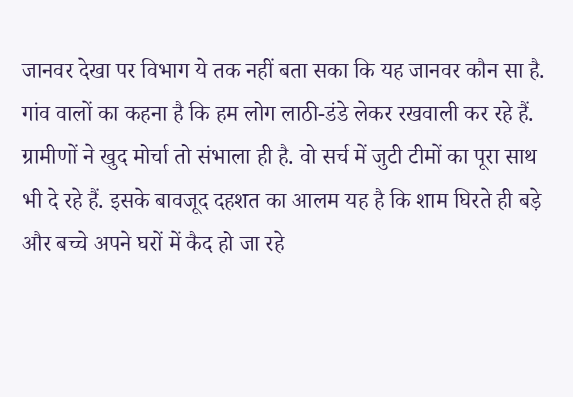जानवर देखा पर विभाग ये तक नहीं बता सका कि यह जानवर कौन सा है. गांव वालों का कहना है कि हम लोग लाठी-डंडे लेकर रखवाली कर रहे हैं. ग्रामीणों ने खुद मोर्चा तो संभाला ही है. वो सर्च में जुटी टीमों का पूरा साथ भी दे रहे हैं. इसके बावजूद दहशत का आलम यह है कि शाम घिरते ही बड़े और बच्चे अपने घरों में कैद हो जा रहे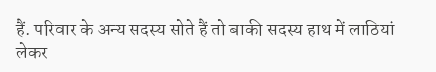हैं. परिवार के अन्य सदस्य सोते हैं तो बाकी सदस्य हाथ में लाठियां लेकर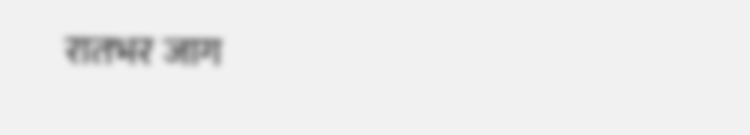रातभर जाग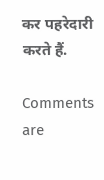कर पहरेदारी करते हैं.

Comments are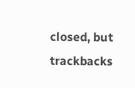closed, but trackbacks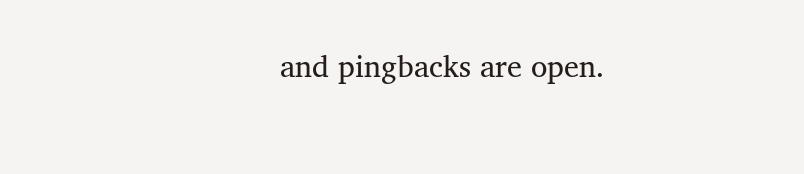and pingbacks are open.